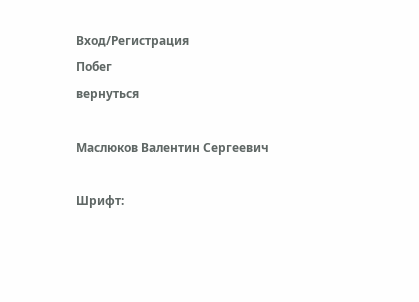Вход/Регистрация
Побег
вернуться

Маслюков Валентин Сергеевич

Шрифт: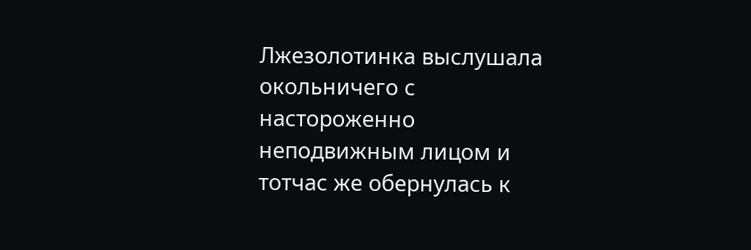Лжезолотинка выслушала окольничего с настороженно неподвижным лицом и тотчас же обернулась к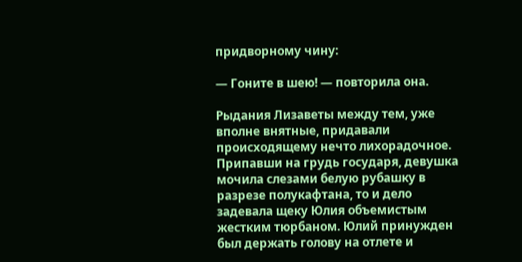придворному чину:

— Гоните в шею! — повторила она.

Рыдания Лизаветы между тем, уже вполне внятные, придавали происходящему нечто лихорадочное. Припавши на грудь государя, девушка мочила слезами белую рубашку в разрезе полукафтана, то и дело задевала щеку Юлия объемистым жестким тюрбаном. Юлий принужден был держать голову на отлете и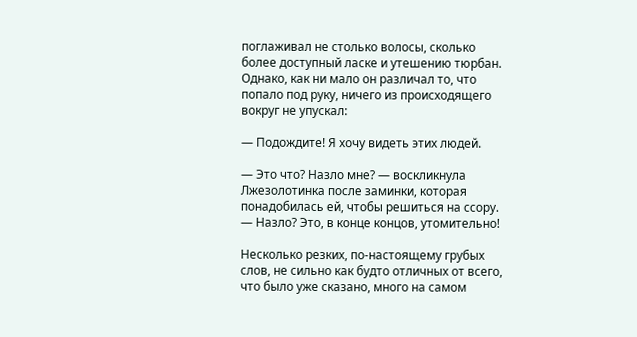поглаживал не столько волосы, сколько более доступный ласке и утешению тюрбан. Однако, как ни мало он различал то, что попало под руку, ничего из происходящего вокруг не упускал:

— Подождите! Я хочу видеть этих людей.

— Это что? Назло мне? — воскликнула Лжезолотинка после заминки, которая понадобилась ей, чтобы решиться на ссору. — Назло? Это, в конце концов, утомительно!

Несколько резких, по-настоящему грубых слов, не сильно как будто отличных от всего, что было уже сказано, много на самом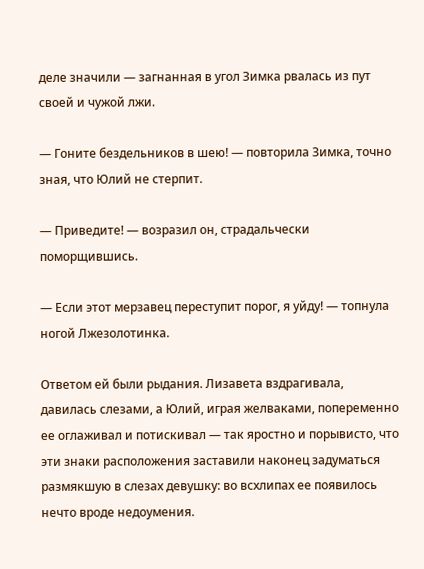деле значили — загнанная в угол Зимка рвалась из пут своей и чужой лжи.

— Гоните бездельников в шею! — повторила Зимка, точно зная, что Юлий не стерпит.

— Приведите! — возразил он, страдальчески поморщившись.

— Если этот мерзавец переступит порог, я уйду! — топнула ногой Лжезолотинка.

Ответом ей были рыдания. Лизавета вздрагивала, давилась слезами, а Юлий, играя желваками, попеременно ее оглаживал и потискивал — так яростно и порывисто, что эти знаки расположения заставили наконец задуматься размякшую в слезах девушку: во всхлипах ее появилось нечто вроде недоумения.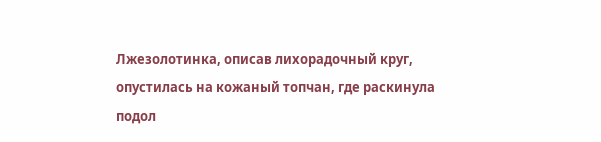Лжезолотинка, описав лихорадочный круг, опустилась на кожаный топчан, где раскинула подол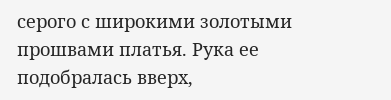серого с широкими золотыми прошвами платья. Рука ее подобралась вверх,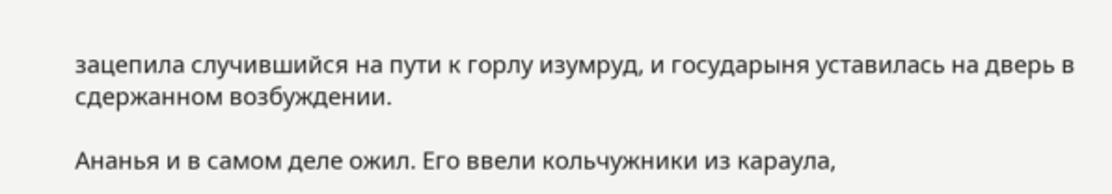зацепила случившийся на пути к горлу изумруд, и государыня уставилась на дверь в сдержанном возбуждении.

Ананья и в самом деле ожил. Его ввели кольчужники из караула,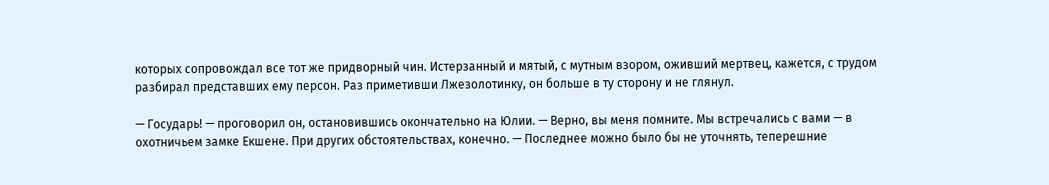которых сопровождал все тот же придворный чин. Истерзанный и мятый, с мутным взором, оживший мертвец, кажется, с трудом разбирал представших ему персон. Раз приметивши Лжезолотинку, он больше в ту сторону и не глянул.

— Государь! — проговорил он, остановившись окончательно на Юлии. — Верно, вы меня помните. Мы встречались с вами — в охотничьем замке Екшене. При других обстоятельствах, конечно. — Последнее можно было бы не уточнять, теперешние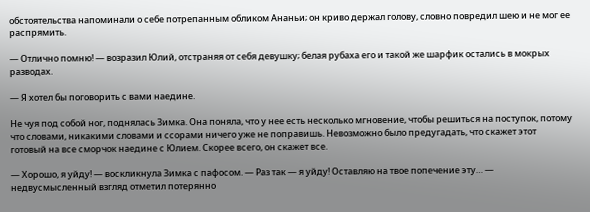обстоятельства напоминали о себе потрепанным обликом Ананьи; он криво держал голову, словно повредил шею и не мог ее распрямить.

— Отлично помню! — возразил Юлий, отстраняя от себя девушку; белая рубаха его и такой же шарфик остались в мокрых разводах.

— Я хотел бы поговорить с вами наедине.

Не чуя под собой ног, поднялась Зимка. Она поняла, что у нее есть несколько мгновение, чтобы решиться на поступок, потому что словами, никакими словами и ссорами ничего уже не поправишь. Невозможно было предугадать, что скажет этот готовый на все сморчок наедине с Юлием. Скорее всего, он скажет все.

— Хорошо, я уйду! — воскликнула Зимка с пафосом. — Раз так — я уйду! Оставляю на твое попечение эту… — недвусмысленный взгляд отметил потерянно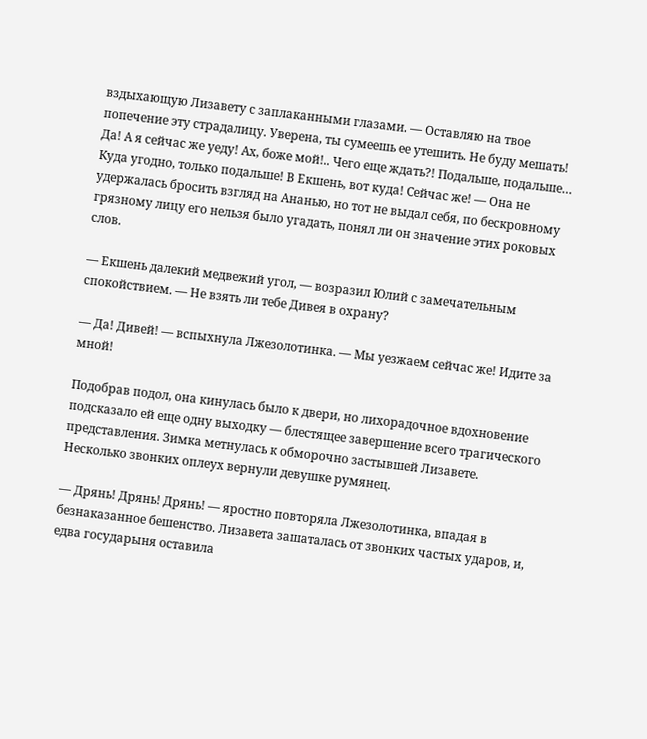вздыхающую Лизавету с заплаканными глазами. — Оставляю на твое попечение эту страдалицу. Уверена, ты сумеешь ее утешить. Не буду мешать! Да! А я сейчас же уеду! Ах, боже мой!.. Чего еще ждать?! Подальше, подальше… Куда угодно, только подальше! В Екшень, вот куда! Сейчас же! — Она не удержалась бросить взгляд на Ананью, но тот не выдал себя, по бескровному грязному лицу его нельзя было угадать, понял ли он значение этих роковых слов.

— Екшень далекий медвежий угол, — возразил Юлий с замечательным спокойствием. — Не взять ли тебе Дивея в охрану?

— Да! Дивей! — вспыхнула Лжезолотинка. — Мы уезжаем сейчас же! Идите за мной!

Подобрав подол, она кинулась было к двери, но лихорадочное вдохновение подсказало ей еще одну выходку — блестящее завершение всего трагического представления. Зимка метнулась к обморочно застывшей Лизавете. Несколько звонких оплеух вернули девушке румянец.

— Дрянь! Дрянь! Дрянь! — яростно повторяла Лжезолотинка, впадая в безнаказанное бешенство. Лизавета зашаталась от звонких частых ударов, и, едва государыня оставила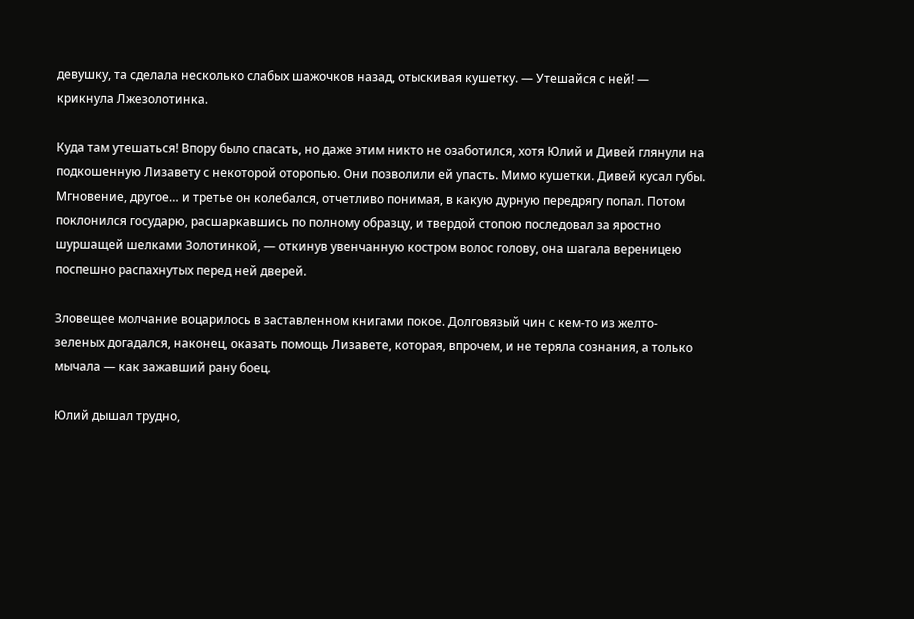девушку, та сделала несколько слабых шажочков назад, отыскивая кушетку. — Утешайся с ней! — крикнула Лжезолотинка.

Куда там утешаться! Впору было спасать, но даже этим никто не озаботился, хотя Юлий и Дивей глянули на подкошенную Лизавету с некоторой оторопью. Они позволили ей упасть. Мимо кушетки. Дивей кусал губы. Мгновение, другое… и третье он колебался, отчетливо понимая, в какую дурную передрягу попал. Потом поклонился государю, расшаркавшись по полному образцу, и твердой стопою последовал за яростно шуршащей шелками Золотинкой, — откинув увенчанную костром волос голову, она шагала вереницею поспешно распахнутых перед ней дверей.

Зловещее молчание воцарилось в заставленном книгами покое. Долговязый чин с кем-то из желто-зеленых догадался, наконец, оказать помощь Лизавете, которая, впрочем, и не теряла сознания, а только мычала — как зажавший рану боец.

Юлий дышал трудно,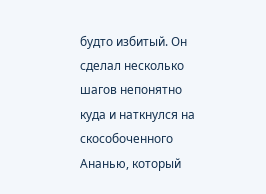будто избитый. Он сделал несколько шагов непонятно куда и наткнулся на скособоченного Ананью, который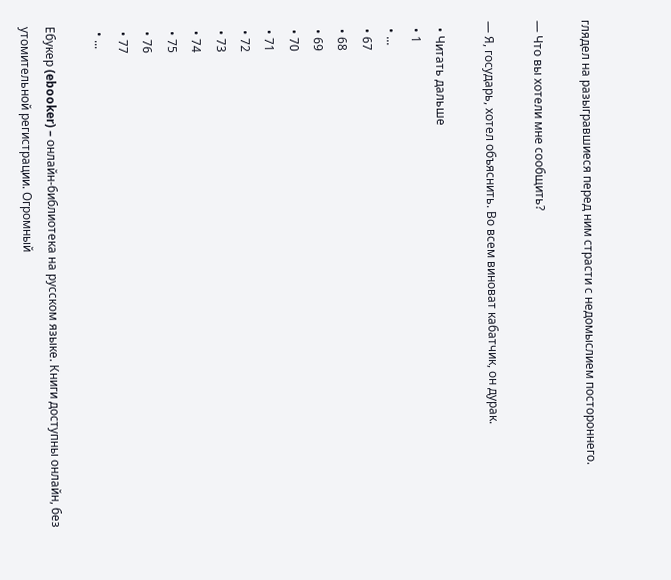глядел на разыгравшиеся перед ним страсти с недомыслием постороннего.

— Что вы хотели мне сообщить?

— Я, государь, хотел объяснить. Во всем виноват кабатчик, он дурак.

  • Читать дальше
  • 1
  • ...
  • 67
  • 68
  • 69
  • 70
  • 71
  • 72
  • 73
  • 74
  • 75
  • 76
  • 77
  • ...

Ебукер (ebooker) – онлайн-библиотека на русском языке. Книги доступны онлайн, без утомительной регистрации. Огромный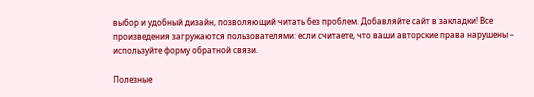выбор и удобный дизайн, позволяющий читать без проблем. Добавляйте сайт в закладки! Все произведения загружаются пользователями: если считаете, что ваши авторские права нарушены – используйте форму обратной связи.

Полезные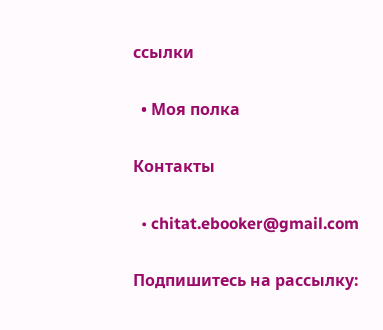ссылки

  • Моя полка

Контакты

  • chitat.ebooker@gmail.com

Подпишитесь на рассылку: